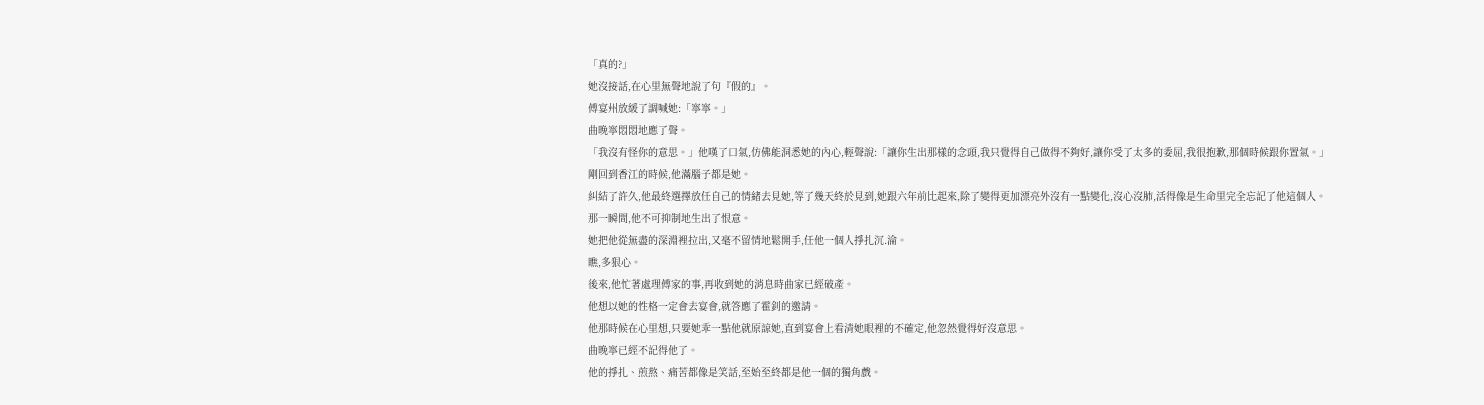「真的?」
她沒接話,在心里無聲地說了句『假的』。
傅宴州放緩了調喊她:「寧寧。」
曲晚寧悶悶地應了聲。
「我沒有怪你的意思。」他嘆了口氣,仿佛能洞悉她的內心,輕聲說:「讓你生出那樣的念頭,我只覺得自己做得不夠好,讓你受了太多的委屈,我很抱歉,那個時候跟你置氣。」
剛回到香江的時候,他滿腦子都是她。
糾結了許久,他最終選擇放任自己的情緒去見她,等了幾天終於見到,她跟六年前比起來,除了變得更加漂亮外沒有一點變化,沒心沒肺,活得像是生命里完全忘記了他這個人。
那一瞬間,他不可抑制地生出了恨意。
她把他從無盡的深淵裡拉出,又毫不留情地鬆開手,任他一個人掙扎沉.淪。
瞧,多狠心。
後來,他忙著處理傅家的事,再收到她的消息時曲家已經破產。
他想以她的性格一定會去宴會,就答應了霍釗的邀請。
他那時候在心里想,只要她乖一點他就原諒她,直到宴會上看清她眼裡的不確定,他忽然覺得好沒意思。
曲晚寧已經不記得他了。
他的掙扎、煎熬、痛苦都像是笑話,至始至終都是他一個的獨角戲。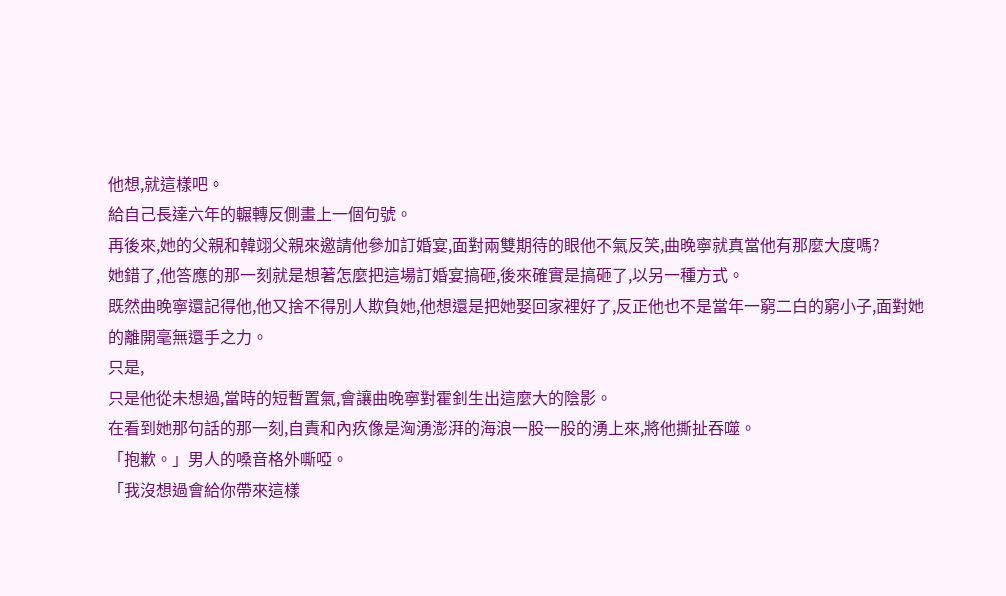他想,就這樣吧。
給自己長達六年的輾轉反側畫上一個句號。
再後來,她的父親和韓翊父親來邀請他參加訂婚宴,面對兩雙期待的眼他不氣反笑,曲晚寧就真當他有那麼大度嗎?
她錯了,他答應的那一刻就是想著怎麼把這場訂婚宴搞砸,後來確實是搞砸了,以另一種方式。
既然曲晚寧還記得他,他又捨不得別人欺負她,他想還是把她娶回家裡好了,反正他也不是當年一窮二白的窮小子,面對她的離開毫無還手之力。
只是,
只是他從未想過,當時的短暫置氣,會讓曲晚寧對霍釗生出這麼大的陰影。
在看到她那句話的那一刻,自責和內疚像是洶湧澎湃的海浪一股一股的湧上來,將他撕扯吞噬。
「抱歉。」男人的嗓音格外嘶啞。
「我沒想過會給你帶來這樣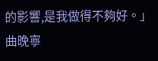的影響,是我做得不夠好。」
曲晚寧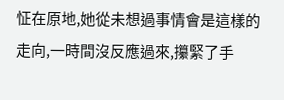怔在原地,她從未想過事情會是這樣的走向,一時間沒反應過來,攥緊了手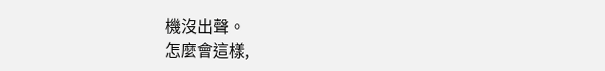機沒出聲。
怎麼會這樣,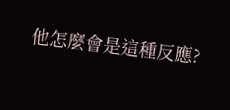他怎麼會是這種反應?